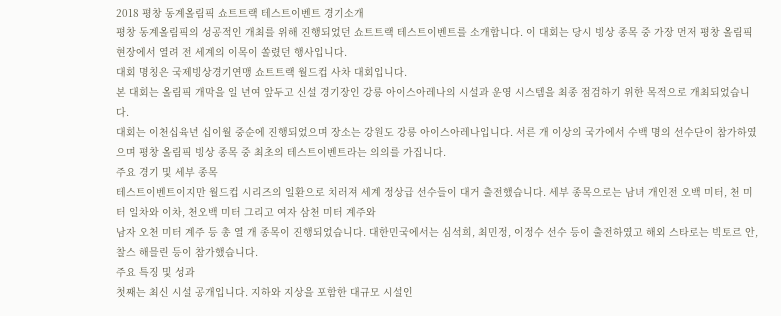2018 평창 동계올림픽 쇼트트랙 테스트이벤트 경기소개
평창 동계올림픽의 성공적인 개최를 위해 진행되었던 쇼트트랙 테스트이벤트를 소개합니다. 이 대회는 당시 빙상 종목 중 가장 먼저 평창 올림픽 현장에서 열려 전 세계의 이목이 쏠렸던 행사입니다.
대회 명칭은 국제빙상경기연맹 쇼트트랙 월드컵 사차 대회입니다.
본 대회는 올림픽 개막을 일 년여 앞두고 신설 경기장인 강릉 아이스아레나의 시설과 운영 시스템을 최종 점검하기 위한 목적으로 개최되었습니다.
대회는 이천십육년 십이월 중순에 진행되었으며 장소는 강원도 강릉 아이스아레나입니다. 서른 개 이상의 국가에서 수백 명의 선수단이 참가하였으며 평창 올림픽 빙상 종목 중 최초의 테스트이벤트라는 의의를 가집니다.
주요 경기 및 세부 종목
테스트이벤트이지만 월드컵 시리즈의 일환으로 치러져 세계 정상급 선수들이 대거 출전했습니다. 세부 종목으로는 남녀 개인전 오백 미터, 천 미터 일차와 이차, 천오백 미터 그리고 여자 삼천 미터 계주와
남자 오천 미터 계주 등 총 열 개 종목이 진행되었습니다. 대한민국에서는 심석희, 최민정, 이정수 선수 등이 출전하였고 해외 스타로는 빅토르 안, 찰스 해믈린 등이 참가했습니다.
주요 특징 및 성과
첫째는 최신 시설 공개입니다. 지하와 지상을 포함한 대규모 시설인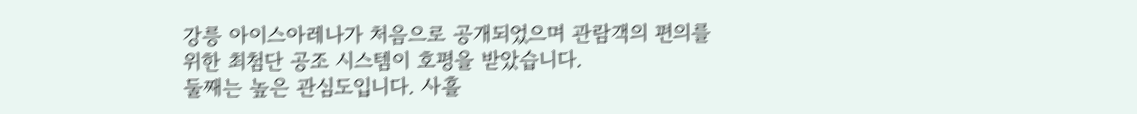강릉 아이스아레나가 처음으로 공개되었으며 관람객의 편의를 위한 최첨단 공조 시스템이 호평을 받았습니다.
둘째는 높은 관심도입니다. 사흘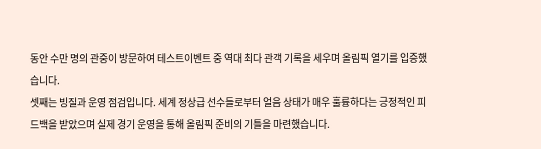동안 수만 명의 관중이 방문하여 테스트이벤트 중 역대 최다 관객 기록을 세우며 올림픽 열기를 입증했습니다.
셋째는 빙질과 운영 점검입니다. 세계 정상급 선수들로부터 얼음 상태가 매우 훌륭하다는 긍정적인 피드백을 받았으며 실제 경기 운영을 통해 올림픽 준비의 기틀을 마련했습니다.